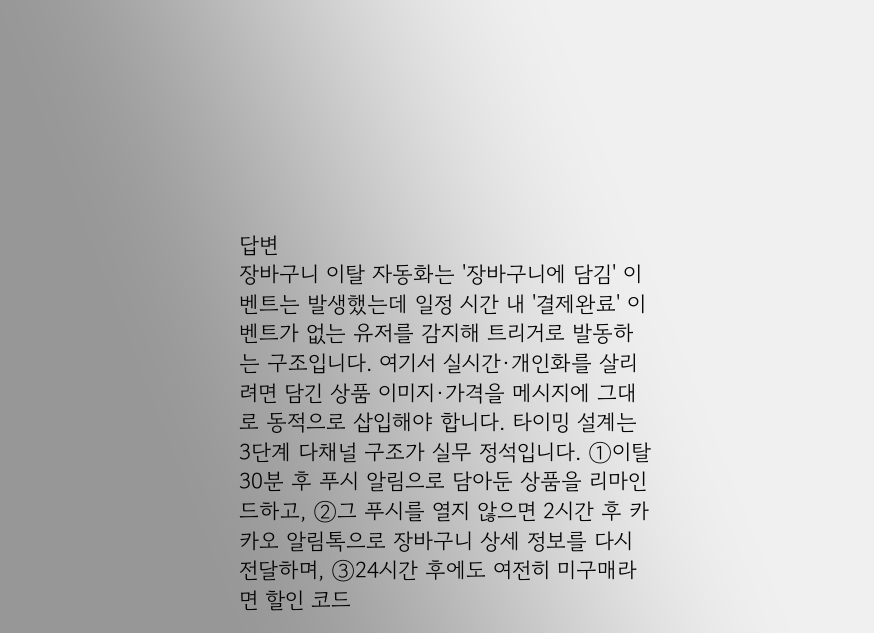답변
장바구니 이탈 자동화는 '장바구니에 담김' 이벤트는 발생했는데 일정 시간 내 '결제완료' 이벤트가 없는 유저를 감지해 트리거로 발동하는 구조입니다. 여기서 실시간·개인화를 살리려면 담긴 상품 이미지·가격을 메시지에 그대로 동적으로 삽입해야 합니다. 타이밍 설계는 3단계 다채널 구조가 실무 정석입니다. ①이탈 30분 후 푸시 알림으로 담아둔 상품을 리마인드하고, ②그 푸시를 열지 않으면 2시간 후 카카오 알림톡으로 장바구니 상세 정보를 다시 전달하며, ③24시간 후에도 여전히 미구매라면 할인 코드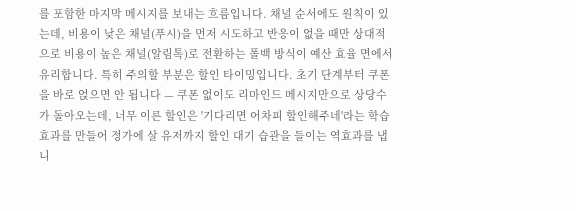를 포함한 마지막 메시지를 보내는 흐름입니다. 채널 순서에도 원칙이 있는데, 비용이 낮은 채널(푸시)을 먼저 시도하고 반응이 없을 때만 상대적으로 비용이 높은 채널(알림톡)로 전환하는 폴백 방식이 예산 효율 면에서 유리합니다. 특히 주의할 부분은 할인 타이밍입니다. 초기 단계부터 쿠폰을 바로 얹으면 안 됩니다 — 쿠폰 없이도 리마인드 메시지만으로 상당수가 돌아오는데, 너무 이른 할인은 '기다리면 어차피 할인해주네'라는 학습 효과를 만들어 정가에 살 유저까지 할인 대기 습관을 들이는 역효과를 냅니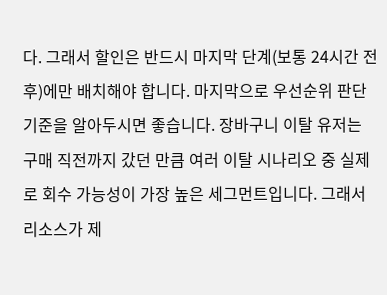다. 그래서 할인은 반드시 마지막 단계(보통 24시간 전후)에만 배치해야 합니다. 마지막으로 우선순위 판단 기준을 알아두시면 좋습니다. 장바구니 이탈 유저는 구매 직전까지 갔던 만큼 여러 이탈 시나리오 중 실제로 회수 가능성이 가장 높은 세그먼트입니다. 그래서 리소스가 제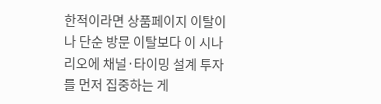한적이라면 상품페이지 이탈이나 단순 방문 이탈보다 이 시나리오에 채널·타이밍 설계 투자를 먼저 집중하는 게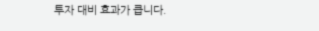투자 대비 효과가 큽니다.